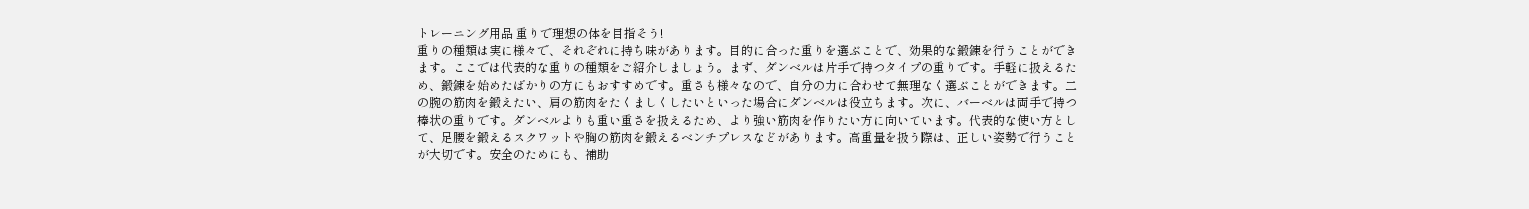トレーニング用品 重りで理想の体を目指そう!
重りの種類は実に様々で、それぞれに持ち味があります。目的に合った重りを選ぶことで、効果的な鍛錬を行うことができます。ここでは代表的な重りの種類をご紹介しましょう。まず、ダンベルは片手で持つタイプの重りです。手軽に扱えるため、鍛錬を始めたばかりの方にもおすすめです。重さも様々なので、自分の力に合わせて無理なく選ぶことができます。二の腕の筋肉を鍛えたい、肩の筋肉をたくましくしたいといった場合にダンベルは役立ちます。次に、バーベルは両手で持つ棒状の重りです。ダンベルよりも重い重さを扱えるため、より強い筋肉を作りたい方に向いています。代表的な使い方として、足腰を鍛えるスクワットや胸の筋肉を鍛えるベンチプレスなどがあります。高重量を扱う際は、正しい姿勢で行うことが大切です。安全のためにも、補助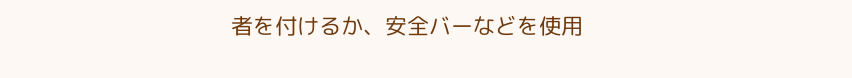者を付けるか、安全バーなどを使用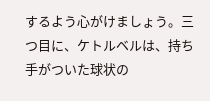するよう心がけましょう。三つ目に、ケトルベルは、持ち手がついた球状の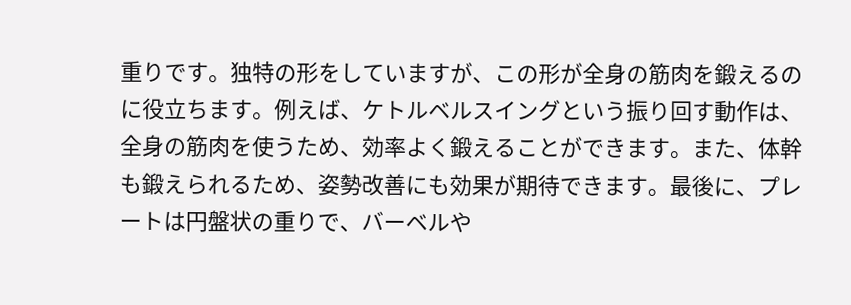重りです。独特の形をしていますが、この形が全身の筋肉を鍛えるのに役立ちます。例えば、ケトルベルスイングという振り回す動作は、全身の筋肉を使うため、効率よく鍛えることができます。また、体幹も鍛えられるため、姿勢改善にも効果が期待できます。最後に、プレートは円盤状の重りで、バーベルや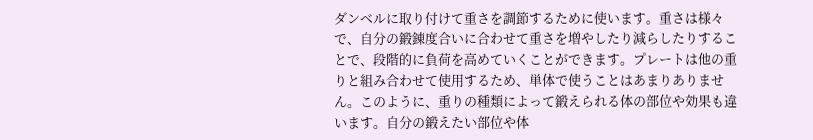ダンベルに取り付けて重さを調節するために使います。重さは様々で、自分の鍛錬度合いに合わせて重さを増やしたり減らしたりすることで、段階的に負荷を高めていくことができます。プレートは他の重りと組み合わせて使用するため、単体で使うことはあまりありません。このように、重りの種類によって鍛えられる体の部位や効果も違います。自分の鍛えたい部位や体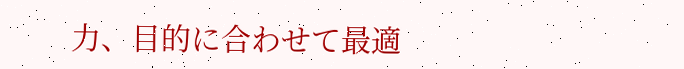力、目的に合わせて最適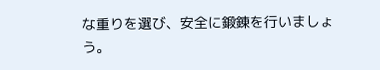な重りを選び、安全に鍛錬を行いましょう。